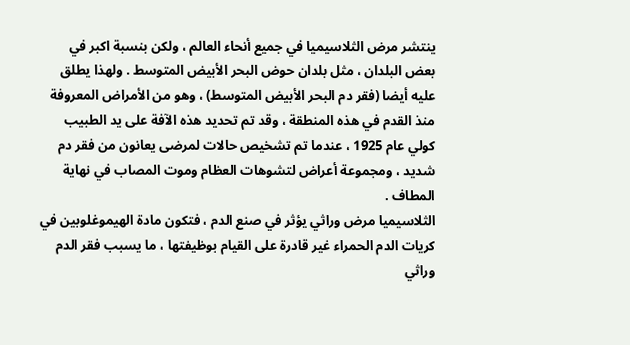ينتشر مرض الثلاسيميا في جميع أنحاء العالم ، ولكن بنسبة اكبر في بعض البلدان ، مثل بلدان حوض البحر الأبيض المتوسط . ولهذا يطلق عليه أيضا (فقر دم البحر الأبيض المتوسط) ، وهو من الأمراض المعروفة منذ القدم في هذه المنطقة ، وقد تم تحديد هذه الآفة على يد الطبيب كولي عام 1925 ، عندما تم تشخيص حالات لمرضى يعانون من فقر دم شديد ، ومجموعة أعراض لتشوهات العظام وموت المصاب في نهاية المطاف .
الثلاسيميا مرض وراثي يؤثر في صنع الدم ، فتكون مادة الهيموغلوبين في كريات الدم الحمراء غير قادرة على القيام بوظيفتها ، ما يسبب فقر الدم وراثي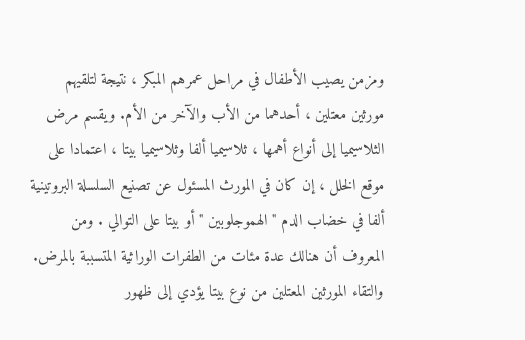ومزمن يصيب الأطفال في مراحل عمرهم المبكر ، نتيجة لتلقيهم مورثين معتلين ، أحدهما من الأب والآخر من الأم. ويقسم مرض الثلاسيميا إلى أنواع أهمها ، ثلاسيميا ألفا وثلاسيميا بيتا ، اعتمادا على موقع الخلل ، إن كان في المورث المسئول عن تصنيع السلسلة البروتينية ألفا في خضاب الدم " الهموجلوبين " أو بيتا على التوالي . ومن المعروف أن هنالك عدة مئات من الطفرات الوراثية المتسببة بالمرض. والتقاء المورثين المعتلين من نوع بيتا يؤدي إلى ظهور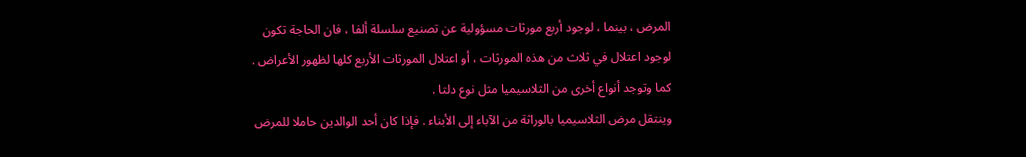المرض ، بينما ، لوجود أربع مورثات مسؤولية عن تصنيع سلسلة ألفا ، فان الحاجة تكون لوجود اعتلال في ثلاث من هذه المورثات ، أو اعتلال المورثات الأربع كلها لظهور الأعراض . كما وتوجد أنواع أخرى من الثلاسيميا مثل نوع دلتا .
وينتقل مرض الثلاسيميا بالوراثة من الآباء إلى الأبناء . فإذا كان أحد الوالدين حاملا للمرض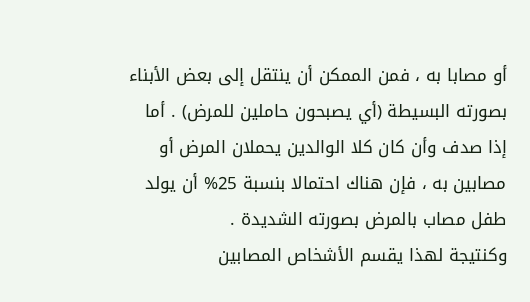أو مصابا به ، فمن الممكن أن ينتقل إلى بعض الأبناء بصورته البسيطة (أي يصبحون حاملين للمرض) . أما إذا صدف وأن كان كلا الوالدين يحملان المرض أو مصابين به ، فإن هناك احتمالا بنسبة 25% أن يولد طفل مصاب بالمرض بصورته الشديدة .
وكنتيجة لهذا يقسم الأشخاص المصابين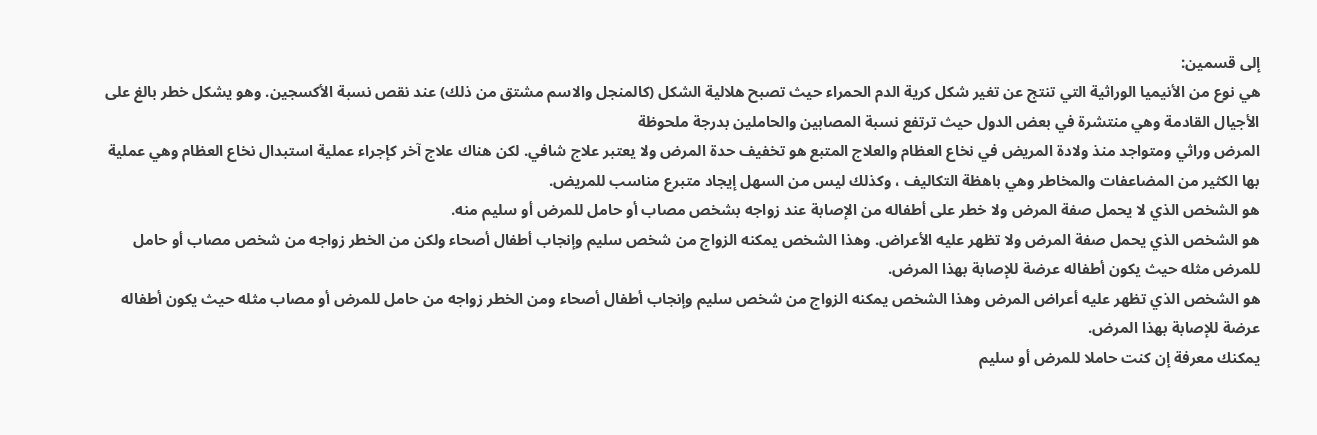إلى قسمين:
هي نوع من الأنيميا الوراثية التي تنتج عن تغير شكل كرية الدم الحمراء حيث تصبح هلالية الشكل (كالمنجل والاسم مشتق من ذلك) عند نقص نسبة الأكسجين. وهو يشكل خطر بالغ على الأجيال القادمة وهي منتشرة في بعض الدول حيث ترتفع نسبة المصابين والحاملين بدرجة ملحوظة
المرض وراثي ومتواجد منذ ولادة المريض في نخاع العظام والعلاج المتبع هو تخفيف حدة المرض ولا يعتبر علاج شافي. لكن هناك علاج آخر كإجراء عملية استبدال نخاع العظام وهي عملية بها الكثير من المضاعفات والمخاطر وهي باهظة التكاليف ، وكذلك ليس من السهل إيجاد متبرع مناسب للمريض.
هو الشخص الذي لا يحمل صفة المرض ولا خطر على أطفاله من الإصابة عند زواجه بشخص مصاب أو حامل للمرض أو سليم منه.
هو الشخص الذي يحمل صفة المرض ولا تظهر عليه الأعراض. وهذا الشخص يمكنه الزواج من شخص سليم وإنجاب أطفال أصحاء ولكن من الخطر زواجه من شخص مصاب أو حامل للمرض مثله حيث يكون أطفاله عرضة للإصابة بهذا المرض.
هو الشخص الذي تظهر عليه أعراض المرض وهذا الشخص يمكنه الزواج من شخص سليم وإنجاب أطفال أصحاء ومن الخطر زواجه من حامل للمرض أو مصاب مثله حيث يكون أطفاله عرضة للإصابة بهذا المرض.
يمكنك معرفة إن كنت حاملا للمرض أو سليم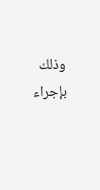وذلك بإجراء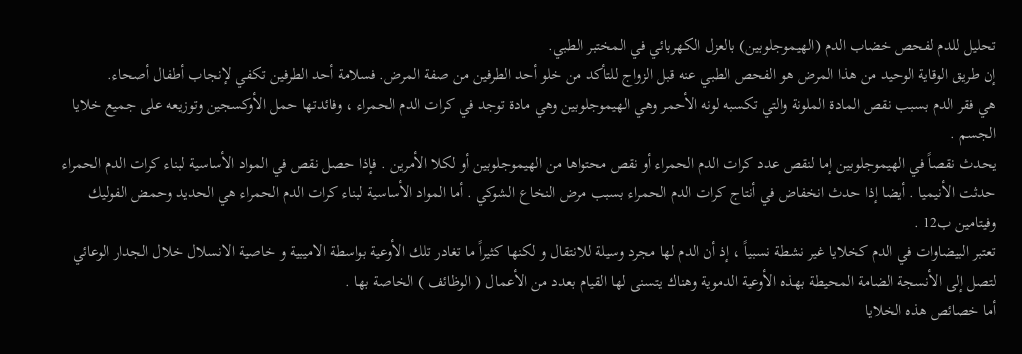تحليل للدم لفحص خضاب الدم (الهيموجلوبين) بالعزل الكهربائي في المختبر الطبي.
إن طريق الوقاية الوحيد من هذا المرض هو الفحص الطبي عنه قبل الزواج للتأكد من خلو أحد الطرفين من صفة المرض. فسلامة أحد الطرفين تكفي لإنجاب أطفال أصحاء.
هي فقر الدم بسبب نقص المادة الملونة والتي تكسبه لونه الأحمر وهي الهيموجلوبين وهي مادة توجد في كرات الدم الحمراء ، وفائدتها حمل الأوكسجين وتوزيعه على جميع خلايا الجسم .
يحدث نقصاً في الهيموجلوبين إما لنقص عدد كرات الدم الحمراء أو نقص محتواها من الهيموجلوبين أو لكلا الأمرين . فإذا حصل نقص في المواد الأساسية لبناء كرات الدم الحمراء حدثت الأنيميا . أيضا إذا حدث انخفاض في أنتاج كرات الدم الحمراء بسبب مرض النخاع الشوكي . أما المواد الأساسية لبناء كرات الدم الحمراء هي الحديد وحمض الفوليك وفيتامين ب12 .
تعتبر البيضاوات في الدم كخلايا غير نشطة نسبياً ، إذ أن الدم لها مجرد وسيلة للانتقال و لكنها كثيراً ما تغادر تلك الأوعية بواسطة الاميبية و خاصية الانسلال خلال الجدار الوعائي لتصل إلى الأنسجة الضامة المحيطة بهذه الأوعية الدموية وهناك يتسنى لها القيام بعدد من الأعمال ( الوظائف ) الخاصة بها .
أما خصائص هذه الخلايا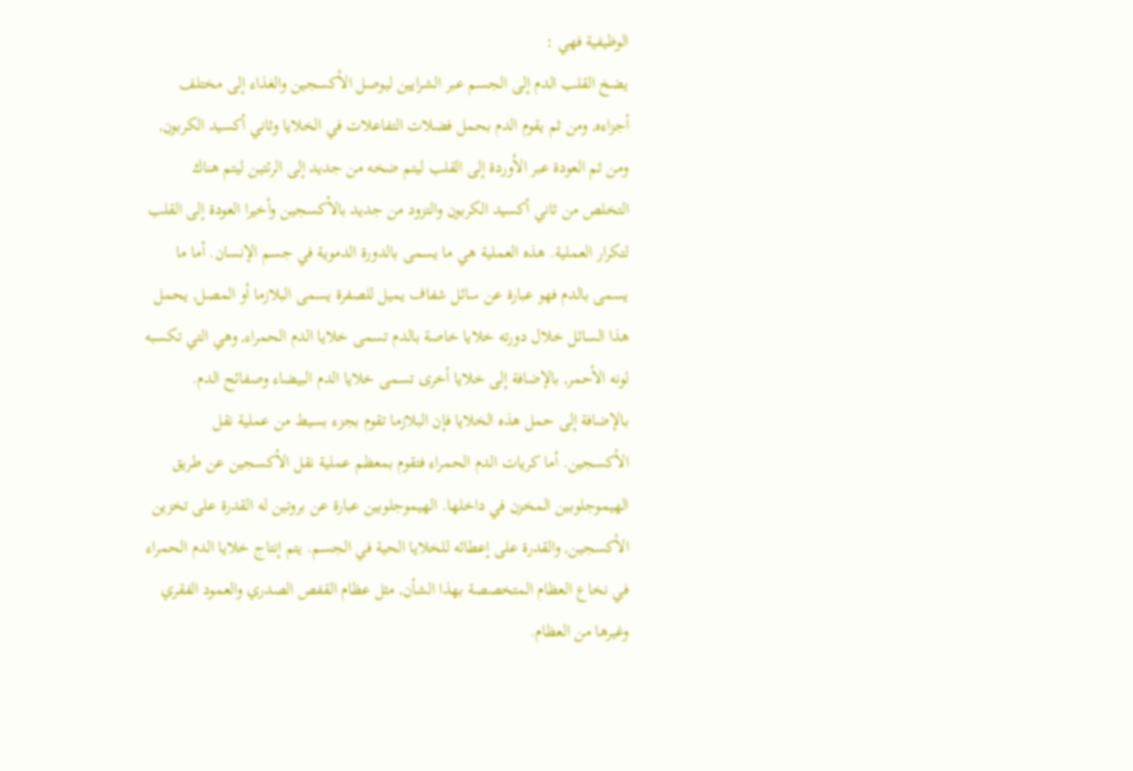الوظيفية فهي :
يضخ القلب الدم إلى الجسم عبر الشرايين ليوصل الأكسجين والغذاء إلى مختلف أجزاءه, ومن ثم يقوم الدم بحمل فضلات التفاعلات في الخلايا وثاني أكسيد الكربون, ومن ثم العودة عبر الأوردة إلى القلب ليتم ضخه من جديد إلى الرئتين ليتم هناك التخلص من ثاني أكسيد الكربون والتزود من جديد بالأكسجين وأخيرا العودة إلى القلب لتكرار العملية. هذه العملية هي ما يسمى بالدورة الدموية في جسم الإنسان. أما ما يسمى بالدم فهو عبارة عن سائل شفاف يميل للصفرة يسمى البلازما أو المصل, يحمل هذا السائل خلال دورته خلايا خاصة بالدم تسمى خلايا الدم الحمراء, وهي التي تكسبه لونه الأحمر, بالإضافة إلى خلايا أخرى تسمى خلايا الدم البيضاء وصفائح الدم. بالإضافة إلى حمل هذه الخلايا فإن البلازما تقوم بجزء بسيط من عملية نقل الأكسجين. أما كريات الدم الحمراء فتقوم بمعظم عملية نقل الأكسجين عن طريق الهيموجلوبين المخزن في داخلها. الهيموجلوبين عبارة عن بروتين له القدرة على تخزين الأكسجين, والقدرة على إعطائه للخلايا الحية في الجسم. يتم إنتاج خلايا الدم الحمراء في نخاع العظام المتخصصة بهذا الشأن, مثل عظام القفص الصدري والعمود الفقري وغيرها من العظام.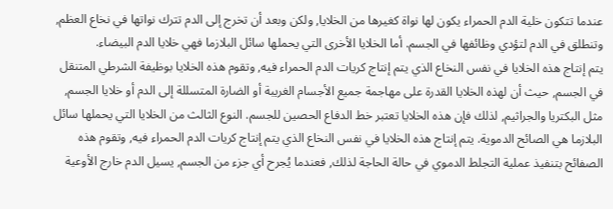عندما تتكون خلية الدم الحمراء يكون لها نواة كغيرها من الخلايا, ولكن وبعد أن تخرج إلى الدم تترك نواتها في نخاع العظم, وتنطلق في الدم لتؤدي وظائفها في الجسم. أما الخلايا الأخرى التي يحملها سائل البلازما فهي خلايا الدم البيضاء.
يتم إنتاج هذه الخلايا في نفس النخاع الذي يتم إنتاج كريات الدم الحمراء فيه, وتقوم هذه الخلايا بوظيفة الشرطي المتنقل في الجسم, حيث أن لهذه الخلايا القدرة على مهاجمة جميع الأجسام الغريبة أو الضارة المتسللة إلى الدم أو خلايا الجسم, مثل البكتريا والجراثيم, لذلك فإن هذه الخلايا تعتبر خط الدفاع الحصين للجسم. النوع الثالث من الخلايا التي يحملها سائل البلازما هي الصائح الدموية. يتم إنتاج هذه الخلايا في نفس النخاع الذي يتم إنتاج كريات الدم الحمراء فيه, وتقوم هذه الصفائح بتنفيذ عملية التجلط الدموي في حالة الحاجة لذلك, فعندما يُجرح أي جزء من الجسم, يسيل الدم خارج الأوعية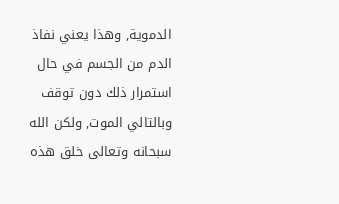الدموية, وهذا يعني نفاذ الدم من الجسم في حال استمرار ذلك دون توقف وبالتالي الموت, ولكن الله سبحانه وتعالى خلق هذه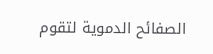الصفائح الدموية لتقوم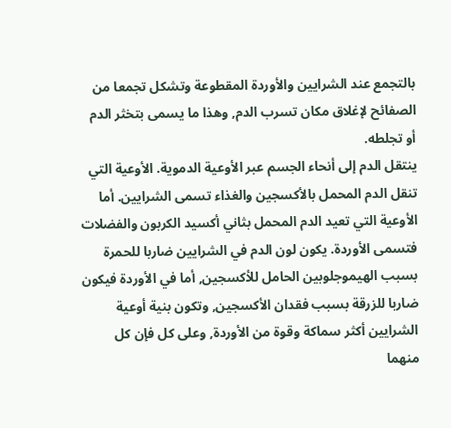بالتجمع عند الشرايين والأوردة المقطوعة وتشكل تجمعا من الصفائح لإغلاق مكان تسرب الدم, وهذا ما يسمى بتخثر الدم أو تجلطه.
ينتقل الدم إلى أنحاء الجسم عبر الأوعية الدموية. الأوعية التي تنقل الدم المحمل بالأكسجين والغذاء تسمى الشرايين. أما الأوعية التي تعيد الدم المحمل بثاني أكسيد الكربون والفضلات فتسمى الأوردة. يكون لون الدم في الشرايين ضاربا للحمرة بسبب الهيموجلوبين الحامل للأكسجين, أما في الأوردة فيكون ضاربا للزرقة بسبب فقدان الأكسجين, وتكون بنية أوعية الشرايين أكثر سماكة وقوة من الأوردة, وعلى كل فإن كل منهما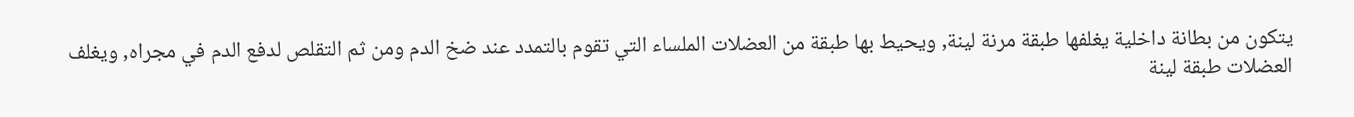يتكون من بطانة داخلية يغلفها طبقة مرنة لينة, ويحيط بها طبقة من العضلات الملساء التي تقوم بالتمدد عند ضخ الدم ومن ثم التقلص لدفع الدم في مجراه, ويغلف العضلات طبقة لينة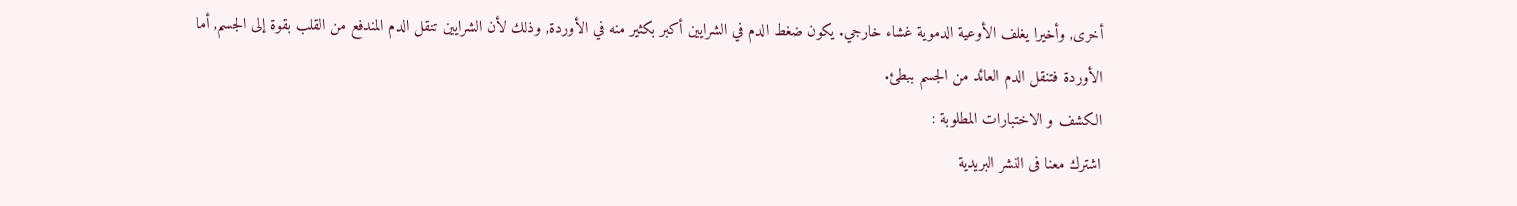أخرى, وأخيرا يغلف الأوعية الدموية غشاء خارجي. يكون ضغط الدم في الشرايين أكبر بكثير منه في الأوردة, وذلك لأن الشرايين تنقل الدم المندفع من القلب بقوة إلى الجسم, أما الأوردة فتنقل الدم العائد من الجسم ببطئ.
الكشف و الاختبارات المطلوبة :
اشترك معنا فى النشر البريدية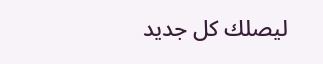ليصلك كل جديد